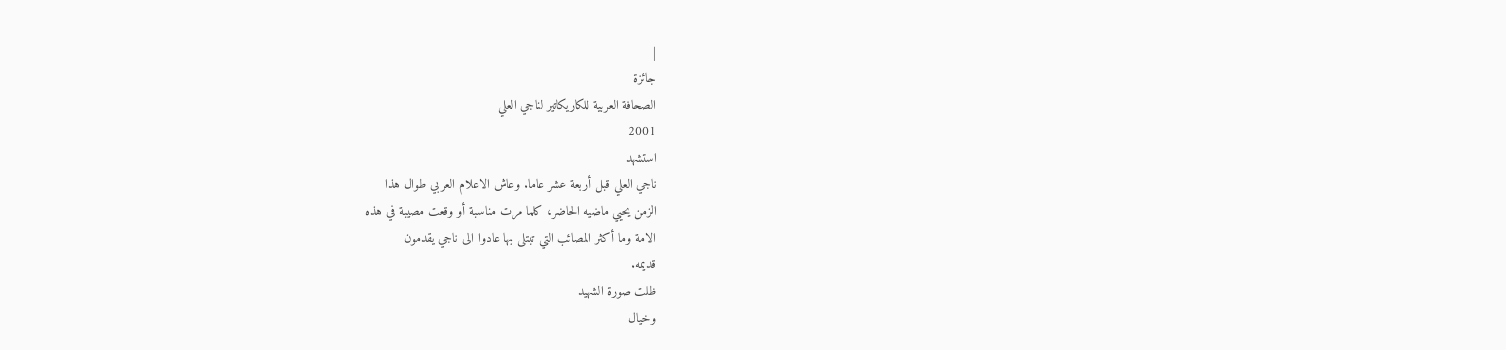|
جائزة
الصحافة العربية للكاريكاتير لناجي العلي
2001
استشهد
ناجي العلي قبل أربعة عشر عاما. وعاش الاعلام العربي طوال هذا
الزمن يحيي ماضيه الحاضر، كلما مرت مناسبة أو وقعت مصيبة في هذه
الامة وما أكثر المصائب التي تبتلى بها عادوا الى ناجي يقدمون
قديمه.
ظلت صورة الشهيد
وخيال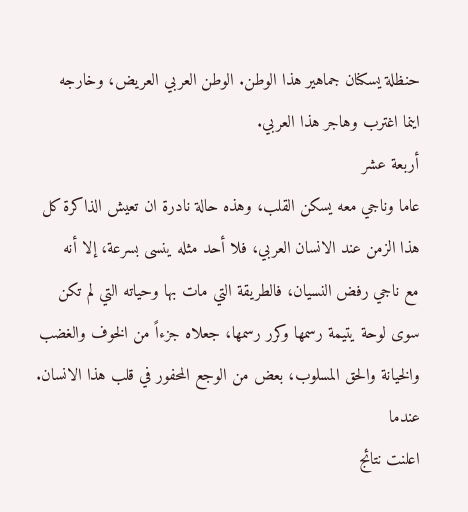حنظلة يسكنان جماهير هذا الوطن. الوطن العربي العريض، وخارجه
اينما اغترب وهاجر هذا العربي.
أربعة عشر
عاما وناجي معه يسكن القلب، وهذه حالة نادرة ان تعيش الذاكرة كل
هذا الزمن عند الانسان العربي، فلا أحد مثله ينسى بسرعة، إلا أنه
مع ناجي رفض النسيان، فالطريقة التي مات بها وحياته التي لم تكن
سوى لوحة يتيمة رسمها وكرر رسمها، جعلاه جزءاً من الخوف والغضب
والخيانة والحق المسلوب، بعض من الوجع المحفور في قلب هذا الانسان.
عندما
اعلنت نتائج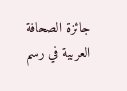جائزة الصحافة العربية في رسم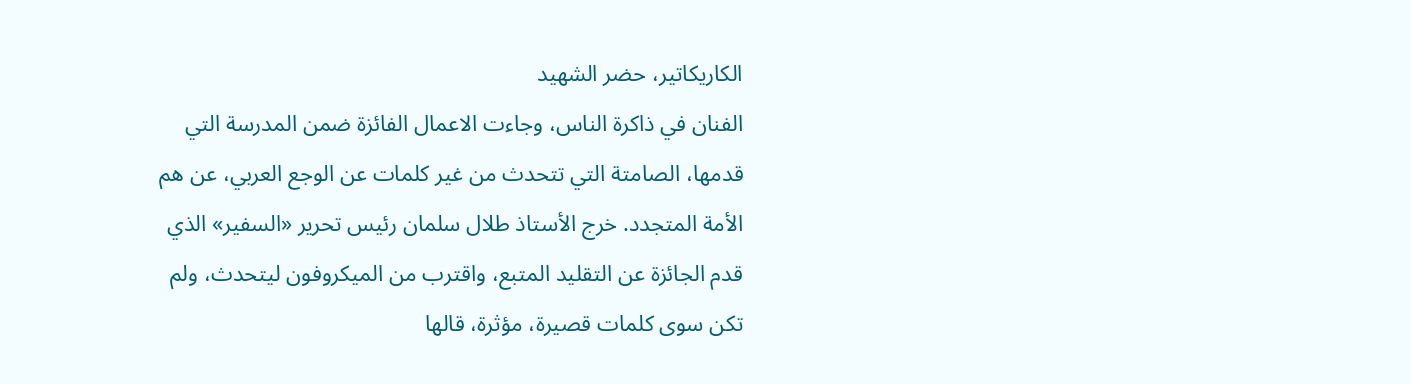الكاريكاتير، حضر الشهيد
الفنان في ذاكرة الناس، وجاءت الاعمال الفائزة ضمن المدرسة التي
قدمها، الصامتة التي تتحدث من غير كلمات عن الوجع العربي، عن هم
الأمة المتجدد. خرج الأستاذ طلال سلمان رئيس تحرير «السفير» الذي
قدم الجائزة عن التقليد المتبع، واقترب من الميكروفون ليتحدث، ولم
تكن سوى كلمات قصيرة، مؤثرة، قالها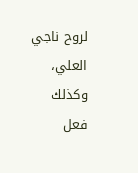لروح ناجي العلي، وكذلك فعل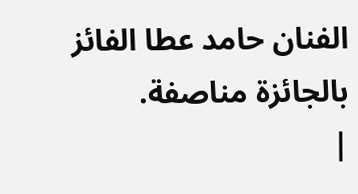الفنان حامد عطا الفائز بالجائزة مناصفة.
|